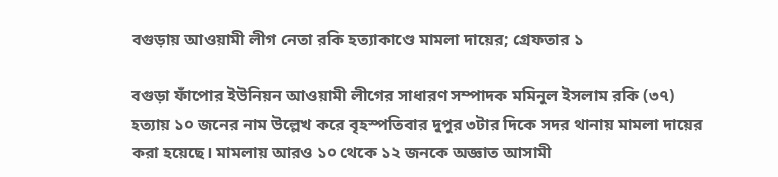বগুড়ায় আওয়ামী লীগ নেতা রকি হত্যাকাণ্ডে মামলা দায়ের; গ্রেফতার ১

বগুড়া ফাঁপোর ইউনিয়ন আওয়ামী লীগের সাধারণ সম্পাদক মমিনুল ইসলাম রকি (৩৭) হত্যায় ১০ জনের নাম উল্লেখ করে বৃহস্পতিবার দুপুর ৩টার দিকে সদর থানায় মামলা দায়ের করা হয়েছে। মামলায় আরও ১০ থেকে ১২ জনকে অজ্ঞাত আসামী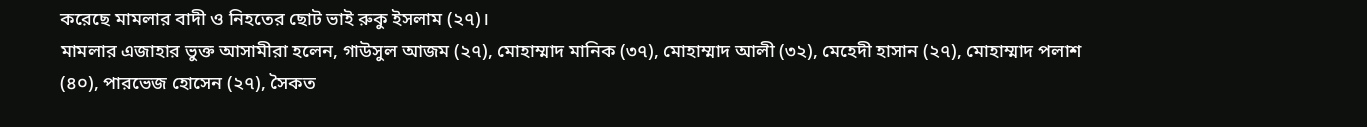করেছে মামলার বাদী ও নিহতের ছোট ভাই রুকু ইসলাম (২৭)।
মামলার এজাহার ভুক্ত আসামীরা হলেন, গাউসুল আজম (২৭), মোহাম্মাদ মানিক (৩৭), মোহাম্মাদ আলী (৩২), মেহেদী হাসান (২৭), মোহাম্মাদ পলাশ (৪০), পারভেজ হোসেন (২৭), সৈকত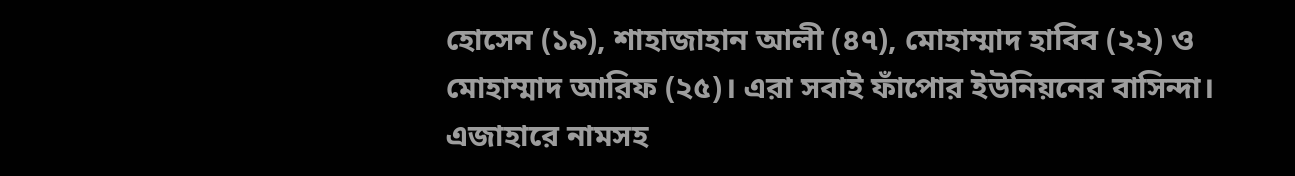হোসেন (১৯), শাহাজাহান আলী (৪৭), মোহাম্মাদ হাবিব (২২) ও মোহাম্মাদ আরিফ (২৫)। এরা সবাই ফাঁপোর ইউনিয়নের বাসিন্দা।
এজাহারে নামসহ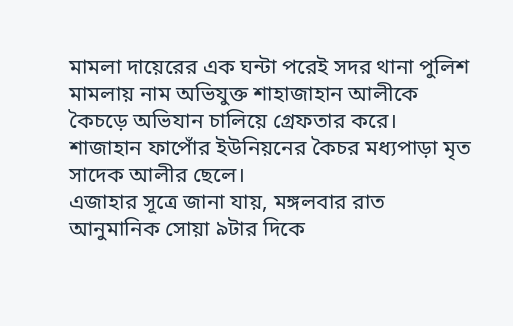মামলা দায়েরের এক ঘন্টা পরেই সদর থানা পুলিশ মামলায় নাম অভিযুক্ত শাহাজাহান আলীকে কৈচড়ে অভিযান চালিয়ে গ্রেফতার করে।
শাজাহান ফাপোঁর ইউনিয়নের কৈচর মধ্যপাড়া মৃত সাদেক আলীর ছেলে।
এজাহার সূত্রে জানা যায়, মঙ্গলবার রাত আনুমানিক সোয়া ৯টার দিকে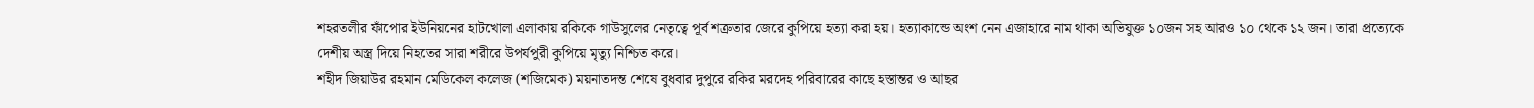শহরতলীর ফাঁপোর ইউনিয়নের হাটখোলা এলাকায় রকিকে গাউসুলের নেতৃত্বে পূর্ব শত্রুতার জেরে কুপিয়ে হত্যা করা হয়। হত্যাকান্ডে অংশ নেন এজাহারে নাম থাকা অভিযুক্ত ১০জন সহ আরও ১০ থেকে ১২ জন। তারা প্রত্যেকে দেশীয় অস্ত্র দিয়ে নিহতের সারা শরীরে উপর্যপুরী কুপিয়ে মৃত্যু নিশ্চিত করে।
শহীদ জিয়াউর রহমান মেডিকেল কলেজ (শজিমেক) ময়নাতদন্ত শেষে বুধবার দুপুরে রকির মরদেহ পরিবারের কাছে হস্তান্তর ও আছর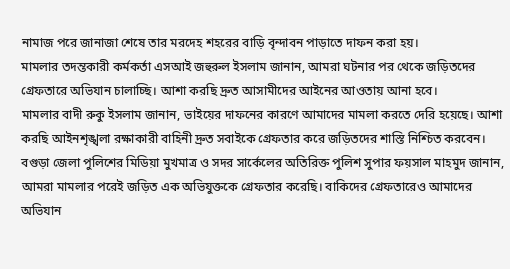নামাজ পরে জানাজা শেষে তার মরদেহ শহরের বাড়ি বৃন্দাবন পাড়াতে দাফন করা হয়।
মামলার তদন্তকারী কর্মকর্তা এসআই জহুরুল ইসলাম জানান, আমরা ঘটনার পর থেকে জড়িতদের গ্রেফতারে অভিযান চালাচ্ছি। আশা করছি দ্রুত আসামীদের আইনের আওতায় আনা হবে।
মামলার বাদী রুকু ইসলাম জানান, ভাইয়ের দাফনের কারণে আমাদের মামলা করতে দেরি হয়েছে। আশা করছি আইনশৃঙ্খলা রক্ষাকারী বাহিনী দ্রুত সবাইকে গ্রেফতার করে জড়িতদের শাস্তি নিশ্চিত করবেন।
বগুড়া জেলা পুলিশের মিডিয়া মুখমাত্র ও সদর সার্কেলের অতিরিক্ত পুলিশ সুপার ফয়সাল মাহমুদ জানান, আমরা মামলার পরেই জড়িত এক অভিযুক্তকে গ্রেফতার করেছি। বাকিদের গ্রেফতারেও আমাদের অভিযান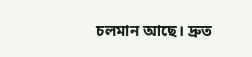চলমান আছে। দ্রুত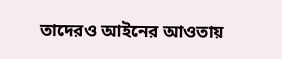তাদেরও আইনের আওতায়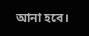আনা হবে।